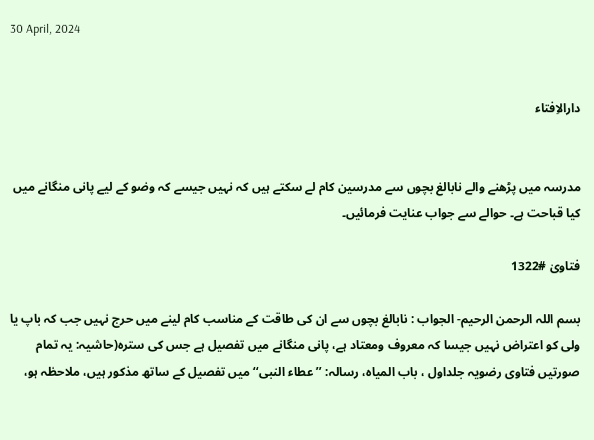30 April, 2024


دارالاِفتاء


مدرسہ میں پڑھنے والے نابالغ بچوں سے مدرسین کام لے سکتے ہیں کہ نہیں جیسے کہ وضو کے لیے پانی منگانے میں کیا قباحت ہے۔ حوالے سے جواب عنایت فرمائیں۔

فتاویٰ #1322

بسم اللہ الرحمن الرحیم- الجواب : نابالغ بچوں سے ان کی طاقت کے مناسب کام لینے میں حرج نہیں جب کہ باپ یا ولی کو اعتراض نہیں جیسا کہ معروف ومعتاد ہے، پانی منگانے میں تفصیل ہے جس کی سترہ(حاشیہ: یہ تمام صورتیں فتاوی رضویہ جلداول ، باب المیاہ، رسالہ: ’’عطاء النبی‘‘ میں تفصیل کے ساتھ مذکور ہیں، ملاحظہ ہو،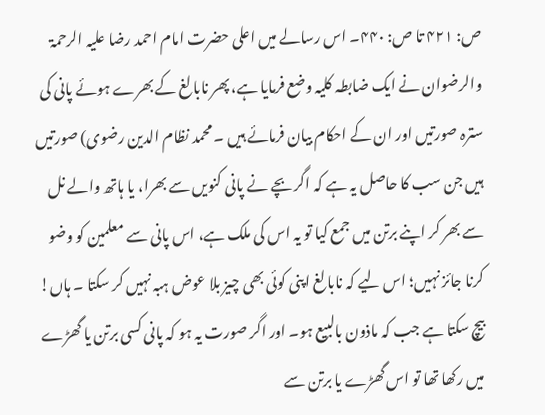ص: ۴۲۱ تا ص: ۴۴۰۔ اس رسالے میں اعلی حضرت امام احمد رضا علیہ الرحمۃ والرضوان نے ایک ضابطہ کلیہ وضع فرمایا ہے، پھر نابالغ کے بھرے ہوئے پانی کی سترہ صورتیں اور ان کے احکام بیان فرمائے ہیں ۔ محمد نظام الدین رضوی) صورتیں ہیں جن سب کا حاصل یہ ہے کہ اگر بچے نے پانی کنویں سے بھرا، یا ہاتھ والے نل سے بھر کر اپنے برتن میں جمع کیا تو یہ اس کی ملک ہے، اس پانی سے معلمین کو وضو کرنا جائز نہیں؛ اس لیے کہ نابالغ اپنی کوئی بھی چیز بلا عوض ہبہ نہیں کر سکتا ۔ ہاں! بیچ سکتا ہے جب کہ ماذون بالبیع ہو۔ اور اگر صورت یہ ہو کہ پانی کسی برتن یا گھڑے میں رکھا تھا تو اس گھڑے یا برتن سے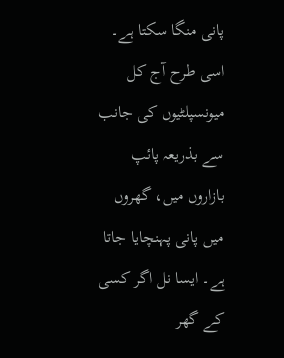پانی منگا سکتا ہے۔ اسی طرح آج کل میونسپلٹیوں کی جانب سے بذریعہ پائپ بازاروں میں، گھروں میں پانی پہنچایا جاتا ہے۔ ایسا نل اگر کسی کے گھر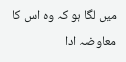میں لگا ہو کہ وہ اس کا معاوضہ ادا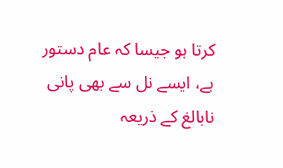کرتا ہو جیسا کہ عام دستور ہے، ایسے نل سے بھی پانی نابالغ کے ذریعہ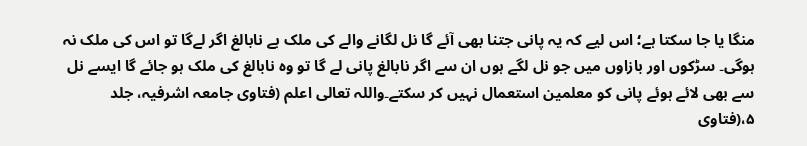منگا یا جا سکتا ہے؛ اس لیے کہ یہ پانی جتنا بھی آئے گا نل لگانے والے کی ملک ہے نابالغ اگر لےگا تو اس کی ملک نہ ہوگی۔ سڑکوں اور بازاوں میں جو نل لگے ہوں ان سے اگر نابالغ پانی لے گا تو وہ نابالغ کی ملک ہو جائے گا ایسے نل سے بھی لائے ہوئے پانی کو معلمین استعمال نہیں کر سکتے۔واللہ تعالی اعلم (فتاوی جامعہ اشرفیہ، جلد ۵،(فتاوی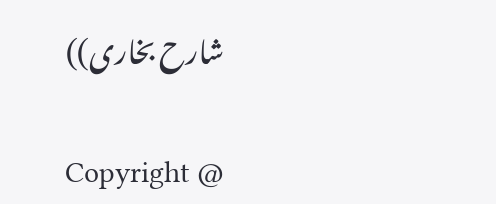شارح بخاری))

Copyright @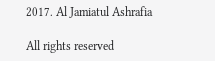2017. Al Jamiatul Ashrafia

All rights reserved